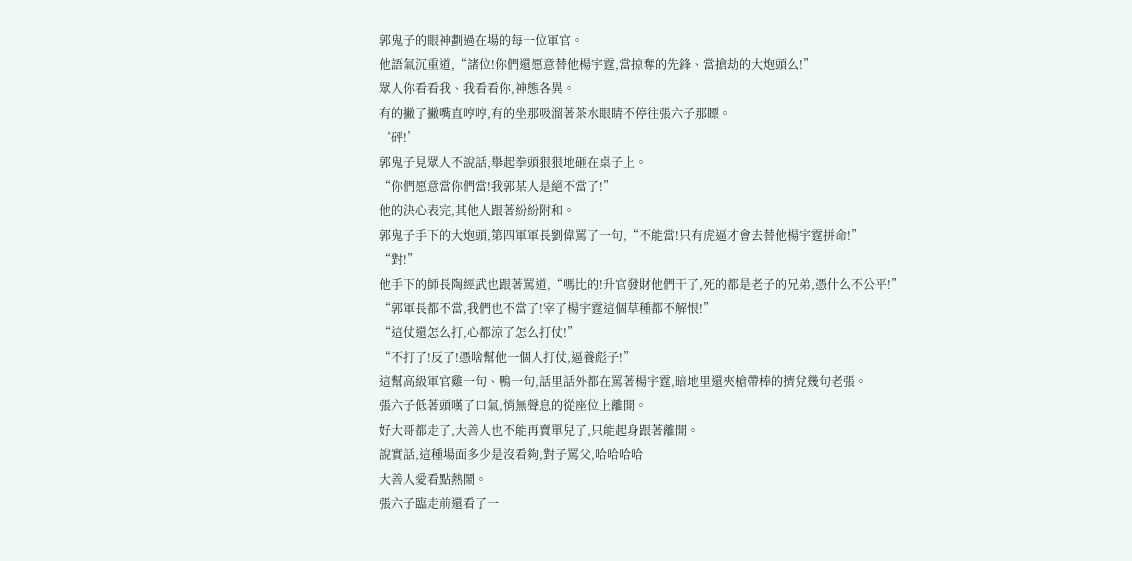郭鬼子的眼神劃過在場的每一位軍官。
他語氣沉重道,“諸位!你們還愿意替他楊宇霆,當掠奪的先鋒、當搶劫的大炮頭么!”
眾人你看看我、我看看你,神態各異。
有的撇了撇嘴直哼哼,有的坐那吸溜著茶水眼睛不停往張六子那瞟。
‘砰!’
郭鬼子見眾人不說話,舉起拳頭狠狠地砸在桌子上。
“你們愿意當你們當!我郭某人是絕不當了!”
他的決心表完,其他人跟著紛紛附和。
郭鬼子手下的大炮頭,第四軍軍長劉偉罵了一句,“不能當!只有虎逼才會去替他楊宇霆拼命!”
“對!”
他手下的師長陶經武也跟著罵道,“嗎比的!升官發財他們干了,死的都是老子的兄弟,憑什么不公平!”
“郭軍長都不當,我們也不當了!宰了楊宇霆這個草種都不解恨!”
“這仗還怎么打,心都涼了怎么打仗!”
“不打了!反了!憑啥幫他一個人打仗,逼養彪子!”
這幫高級軍官雞一句、鴨一句,話里話外都在罵著楊宇霆,暗地里還夾槍帶棒的擠兌幾句老張。
張六子低著頭嘆了口氣,悄無聲息的從座位上離開。
好大哥都走了,大善人也不能再賣單兒了,只能起身跟著離開。
說實話,這種場面多少是沒看夠,對子罵父,哈哈哈哈
大善人愛看點熱鬧。
張六子臨走前還看了一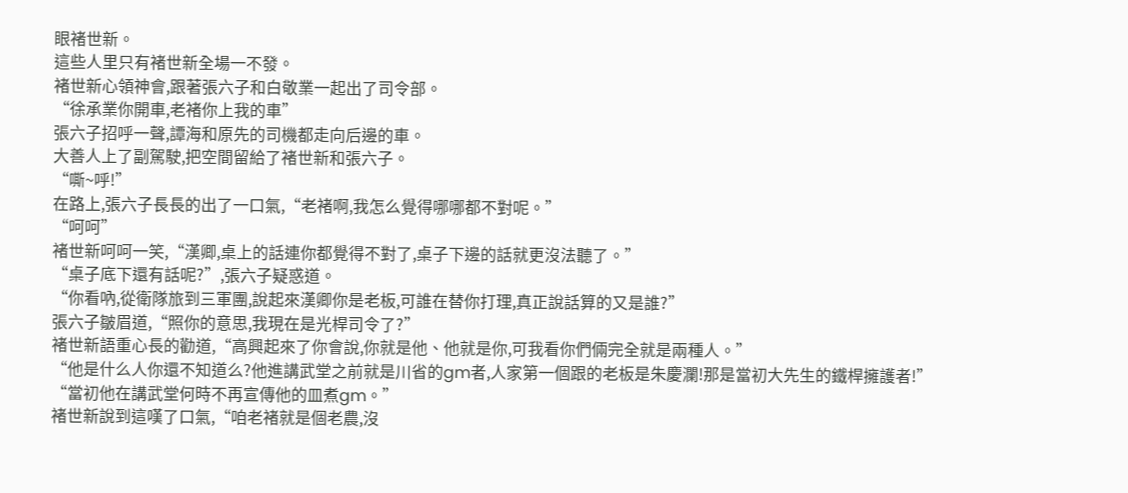眼褚世新。
這些人里只有褚世新全場一不發。
褚世新心領神會,跟著張六子和白敬業一起出了司令部。
“徐承業你開車,老褚你上我的車”
張六子招呼一聲,譚海和原先的司機都走向后邊的車。
大善人上了副駕駛,把空間留給了褚世新和張六子。
“嘶~呼!”
在路上,張六子長長的出了一口氣,“老褚啊,我怎么覺得哪哪都不對呢。”
“呵呵”
褚世新呵呵一笑,“漢卿,桌上的話連你都覺得不對了,桌子下邊的話就更沒法聽了。”
“桌子底下還有話呢?”,張六子疑惑道。
“你看吶,從衛隊旅到三軍團,說起來漢卿你是老板,可誰在替你打理,真正說話算的又是誰?”
張六子皺眉道,“照你的意思,我現在是光桿司令了?”
褚世新語重心長的勸道,“高興起來了你會說,你就是他、他就是你,可我看你們倆完全就是兩種人。”
“他是什么人你還不知道么?他進講武堂之前就是川省的gm者,人家第一個跟的老板是朱慶瀾!那是當初大先生的鐵桿擁護者!”
“當初他在講武堂何時不再宣傳他的皿煮gm。”
褚世新說到這嘆了口氣,“咱老褚就是個老農,沒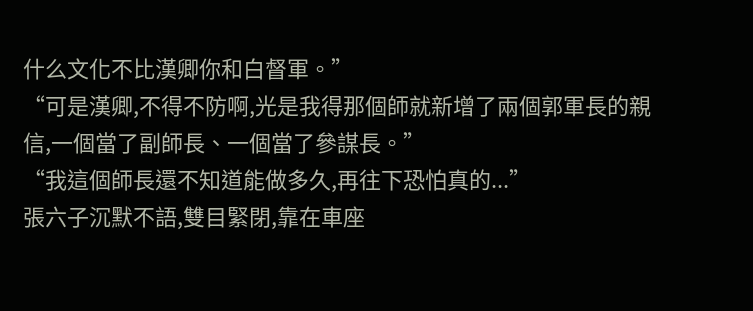什么文化不比漢卿你和白督軍。”
“可是漢卿,不得不防啊,光是我得那個師就新增了兩個郭軍長的親信,一個當了副師長、一個當了參謀長。”
“我這個師長還不知道能做多久,再往下恐怕真的...”
張六子沉默不語,雙目緊閉,靠在車座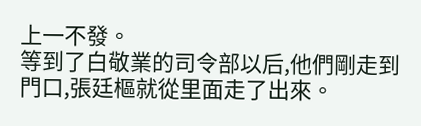上一不發。
等到了白敬業的司令部以后,他們剛走到門口,張廷樞就從里面走了出來。